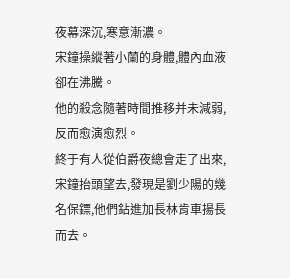夜幕深沉,寒意漸濃。
宋鐘操縱著小蘭的身體,體內血液卻在沸騰。
他的殺念隨著時間推移并未減弱,反而愈演愈烈。
終于有人從伯爵夜總會走了出來,宋鐘抬頭望去,發現是劉少陽的幾名保鏢,他們鉆進加長林肯車揚長而去。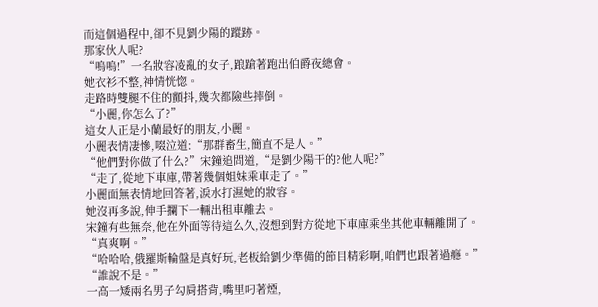而這個過程中,卻不見劉少陽的蹤跡。
那家伙人呢?
“嗚嗚!”一名妝容凌亂的女子,踉蹌著跑出伯爵夜總會。
她衣衫不整,神情恍惚。
走路時雙腿不住的顫抖,幾次都險些摔倒。
“小麗,你怎么了?”
這女人正是小蘭最好的朋友,小麗。
小麗表情凄慘,啜泣道:“那群畜生,簡直不是人。”
“他們對你做了什么?”宋鐘追問道,“是劉少陽干的?他人呢?”
“走了,從地下車庫,帶著幾個姐妹乘車走了。”
小麗面無表情地回答著,淚水打濕她的妝容。
她沒再多說,伸手攔下一輛出租車離去。
宋鐘有些無奈,他在外面等待這么久,沒想到對方從地下車庫乘坐其他車輛離開了。
“真爽啊。”
“哈哈哈,俄羅斯輪盤是真好玩,老板給劉少準備的節目精彩啊,咱們也跟著過癮。”
“誰說不是。”
一高一矮兩名男子勾肩搭背,嘴里叼著煙,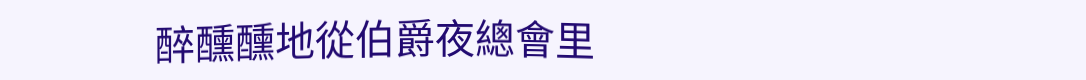醉醺醺地從伯爵夜總會里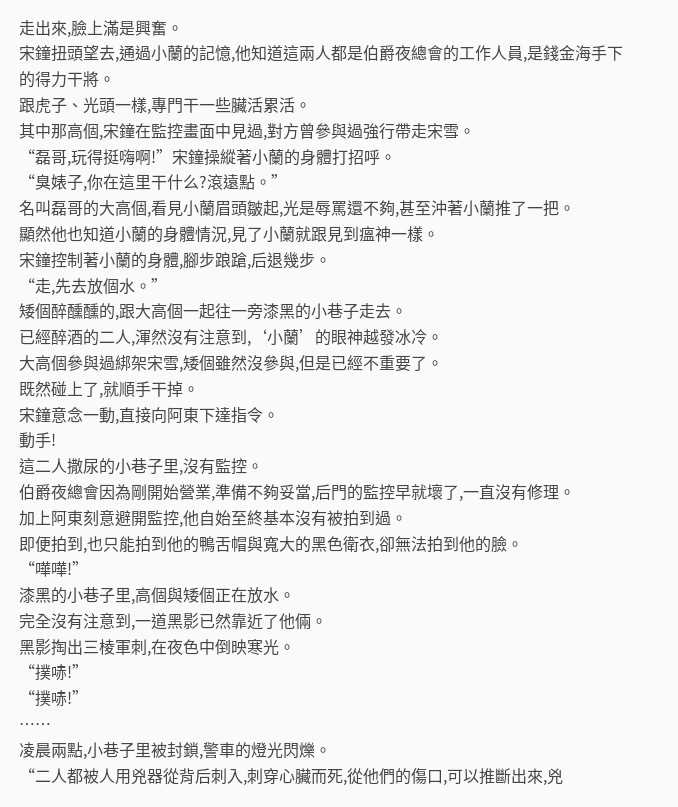走出來,臉上滿是興奮。
宋鐘扭頭望去,通過小蘭的記憶,他知道這兩人都是伯爵夜總會的工作人員,是錢金海手下的得力干將。
跟虎子、光頭一樣,專門干一些臟活累活。
其中那高個,宋鐘在監控畫面中見過,對方曾參與過強行帶走宋雪。
“磊哥,玩得挺嗨啊!”宋鐘操縱著小蘭的身體打招呼。
“臭婊子,你在這里干什么?滾遠點。”
名叫磊哥的大高個,看見小蘭眉頭皺起,光是辱罵還不夠,甚至沖著小蘭推了一把。
顯然他也知道小蘭的身體情況,見了小蘭就跟見到瘟神一樣。
宋鐘控制著小蘭的身體,腳步踉蹌,后退幾步。
“走,先去放個水。”
矮個醉醺醺的,跟大高個一起往一旁漆黑的小巷子走去。
已經醉酒的二人,渾然沒有注意到,‘小蘭’的眼神越發冰冷。
大高個參與過綁架宋雪,矮個雖然沒參與,但是已經不重要了。
既然碰上了,就順手干掉。
宋鐘意念一動,直接向阿東下達指令。
動手!
這二人撒尿的小巷子里,沒有監控。
伯爵夜總會因為剛開始營業,準備不夠妥當,后門的監控早就壞了,一直沒有修理。
加上阿東刻意避開監控,他自始至終基本沒有被拍到過。
即便拍到,也只能拍到他的鴨舌帽與寬大的黑色衛衣,卻無法拍到他的臉。
“嘩嘩!”
漆黑的小巷子里,高個與矮個正在放水。
完全沒有注意到,一道黑影已然靠近了他倆。
黑影掏出三棱軍刺,在夜色中倒映寒光。
“撲哧!”
“撲哧!”
……
凌晨兩點,小巷子里被封鎖,警車的燈光閃爍。
“二人都被人用兇器從背后刺入,刺穿心臟而死,從他們的傷口,可以推斷出來,兇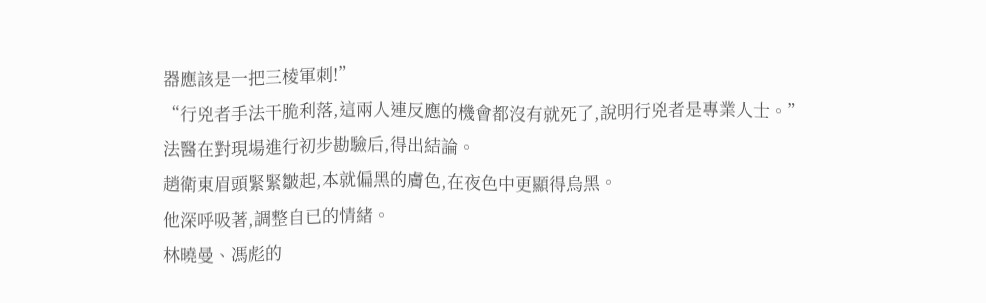器應該是一把三棱軍刺!”
“行兇者手法干脆利落,這兩人連反應的機會都沒有就死了,說明行兇者是專業人士。”
法醫在對現場進行初步勘驗后,得出結論。
趙衛東眉頭緊緊皺起,本就偏黑的膚色,在夜色中更顯得烏黑。
他深呼吸著,調整自已的情緒。
林曉曼、馮彪的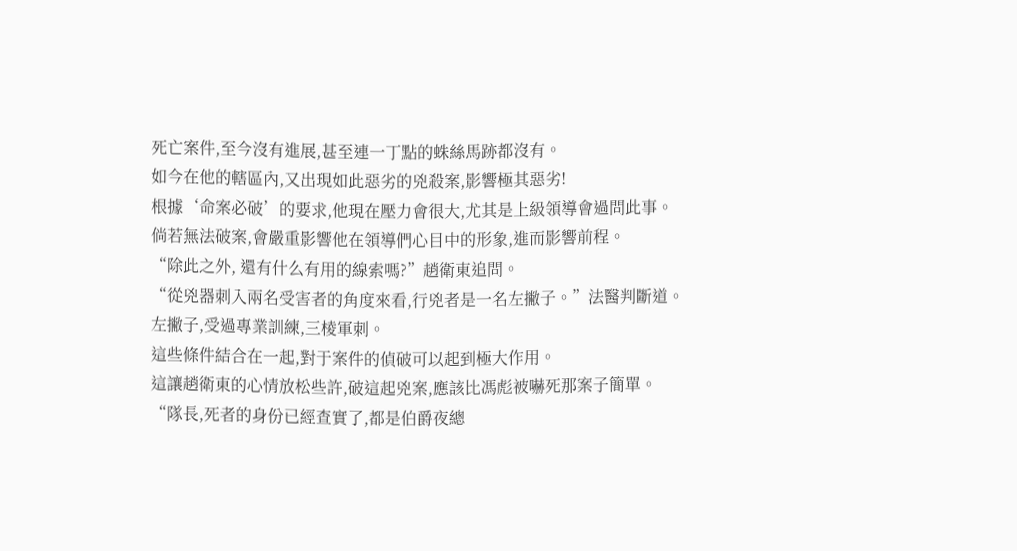死亡案件,至今沒有進展,甚至連一丁點的蛛絲馬跡都沒有。
如今在他的轄區內,又出現如此惡劣的兇殺案,影響極其惡劣!
根據‘命案必破’的要求,他現在壓力會很大,尤其是上級領導會過問此事。
倘若無法破案,會嚴重影響他在領導們心目中的形象,進而影響前程。
“除此之外, 還有什么有用的線索嗎?”趙衛東追問。
“從兇器刺入兩名受害者的角度來看,行兇者是一名左撇子。”法醫判斷道。
左撇子,受過專業訓練,三棱軍刺。
這些條件結合在一起,對于案件的偵破可以起到極大作用。
這讓趙衛東的心情放松些許,破這起兇案,應該比馮彪被嚇死那案子簡單。
“隊長,死者的身份已經查實了,都是伯爵夜總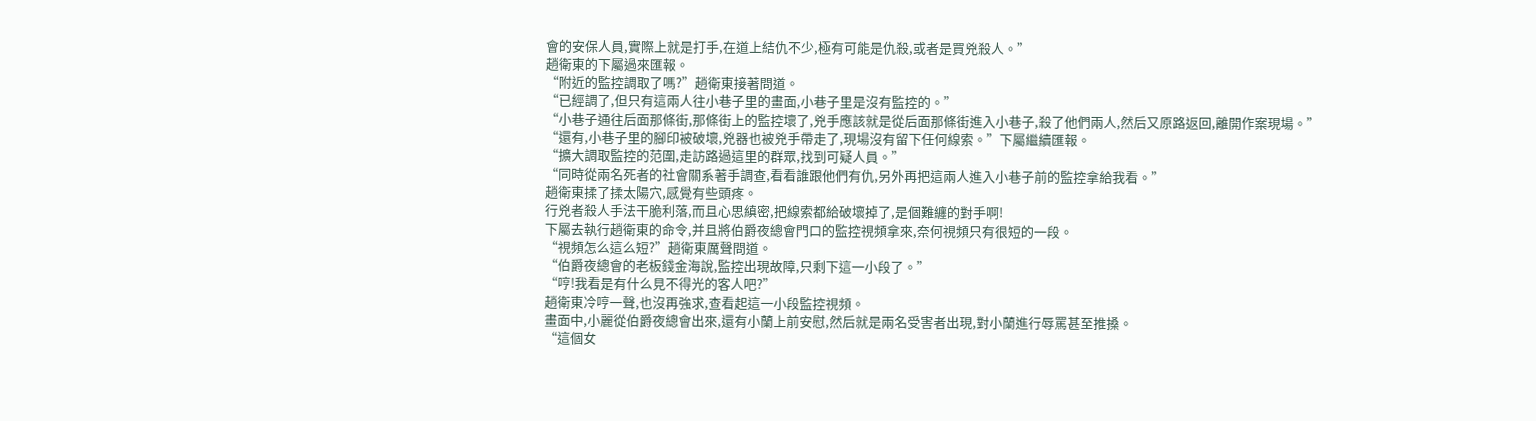會的安保人員,實際上就是打手,在道上結仇不少,極有可能是仇殺,或者是買兇殺人。”
趙衛東的下屬過來匯報。
“附近的監控調取了嗎?”趙衛東接著問道。
“已經調了,但只有這兩人往小巷子里的畫面,小巷子里是沒有監控的。”
“小巷子通往后面那條街,那條街上的監控壞了,兇手應該就是從后面那條街進入小巷子,殺了他們兩人,然后又原路返回,離開作案現場。”
“還有,小巷子里的腳印被破壞,兇器也被兇手帶走了,現場沒有留下任何線索。”下屬繼續匯報。
“擴大調取監控的范圍,走訪路過這里的群眾,找到可疑人員。”
“同時從兩名死者的社會關系著手調查,看看誰跟他們有仇,另外再把這兩人進入小巷子前的監控拿給我看。”
趙衛東揉了揉太陽穴,感覺有些頭疼。
行兇者殺人手法干脆利落,而且心思縝密,把線索都給破壞掉了,是個難纏的對手啊!
下屬去執行趙衛東的命令,并且將伯爵夜總會門口的監控視頻拿來,奈何視頻只有很短的一段。
“視頻怎么這么短?”趙衛東厲聲問道。
“伯爵夜總會的老板錢金海說,監控出現故障,只剩下這一小段了。”
“哼!我看是有什么見不得光的客人吧?”
趙衛東冷哼一聲,也沒再強求,查看起這一小段監控視頻。
畫面中,小麗從伯爵夜總會出來,還有小蘭上前安慰,然后就是兩名受害者出現,對小蘭進行辱罵甚至推搡。
“這個女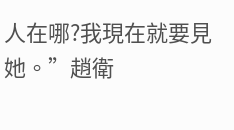人在哪?我現在就要見她。”趙衛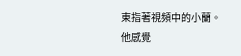東指著視頻中的小蘭。
他感覺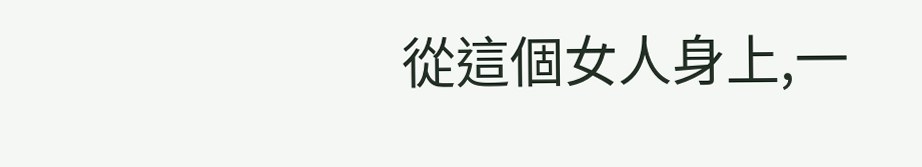從這個女人身上,一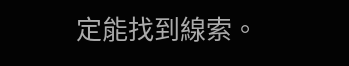定能找到線索。